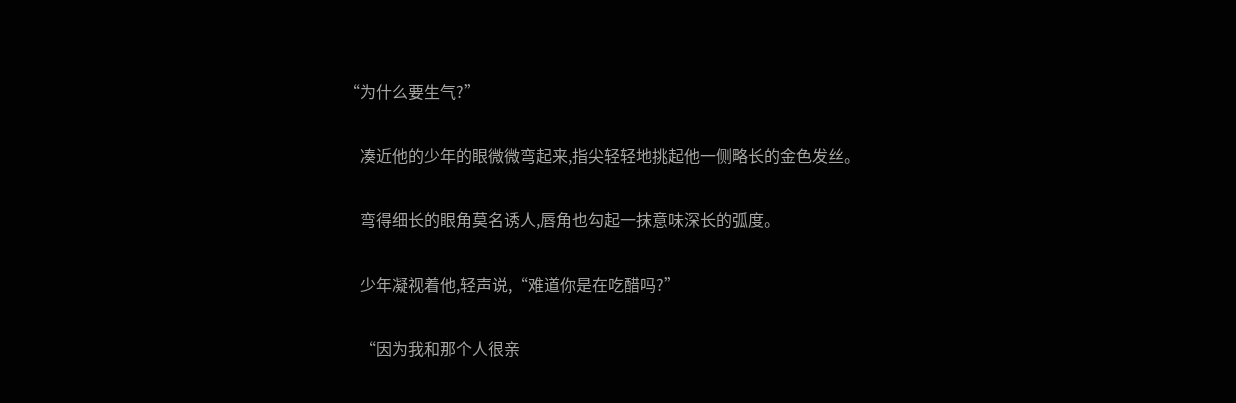“为什么要生气?”

    凑近他的少年的眼微微弯起来,指尖轻轻地挑起他一侧略长的金色发丝。

    弯得细长的眼角莫名诱人,唇角也勾起一抹意味深长的弧度。

    少年凝视着他,轻声说,“难道你是在吃醋吗?”

    “因为我和那个人很亲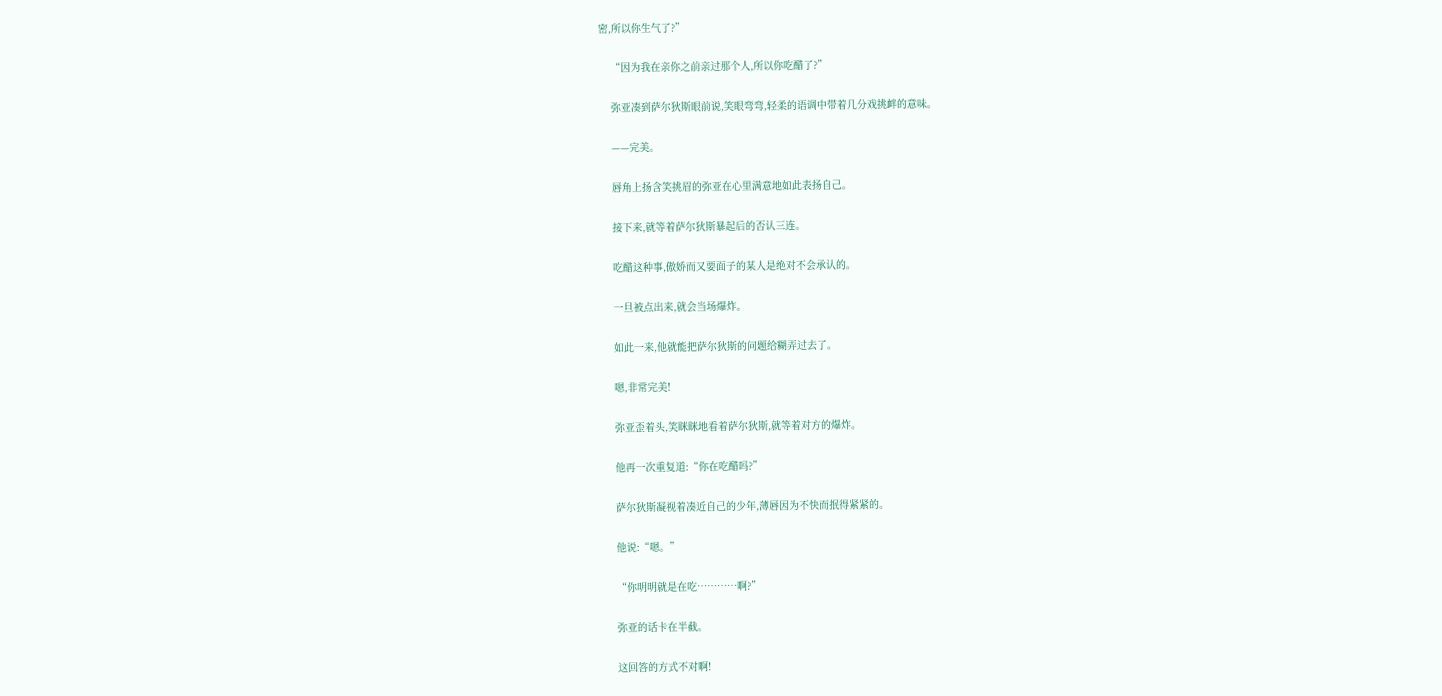密,所以你生气了?”

    “因为我在亲你之前亲过那个人,所以你吃醋了?”

    弥亚凑到萨尔狄斯眼前说,笑眼弯弯,轻柔的语调中带着几分戏挑衅的意味。

    ——完美。

    唇角上扬含笑挑眉的弥亚在心里满意地如此表扬自己。

    接下来,就等着萨尔狄斯暴起后的否认三连。

    吃醋这种事,傲娇而又要面子的某人是绝对不会承认的。

    一旦被点出来,就会当场爆炸。

    如此一来,他就能把萨尔狄斯的问题给糊弄过去了。

    嗯,非常完美!

    弥亚歪着头,笑眯眯地看着萨尔狄斯,就等着对方的爆炸。

    他再一次重复道:“你在吃醋吗?”

    萨尔狄斯凝视着凑近自己的少年,薄唇因为不快而抿得紧紧的。

    他说:“嗯。”

    “你明明就是在吃…………啊?”

    弥亚的话卡在半截。

    这回答的方式不对啊!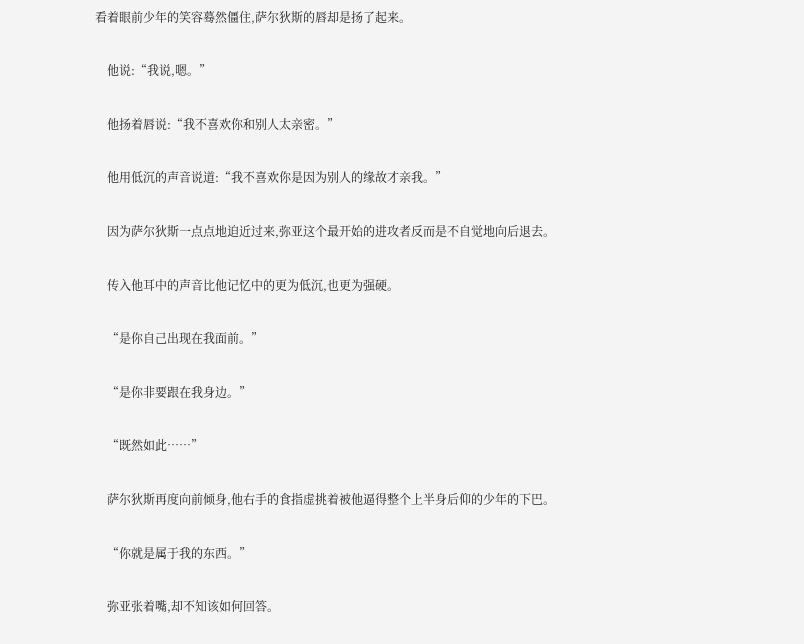看着眼前少年的笑容蓦然僵住,萨尔狄斯的唇却是扬了起来。

    他说:“我说,嗯。”

    他扬着唇说:“我不喜欢你和别人太亲密。”

    他用低沉的声音说道:“我不喜欢你是因为别人的缘故才亲我。”

    因为萨尔狄斯一点点地迫近过来,弥亚这个最开始的进攻者反而是不自觉地向后退去。

    传入他耳中的声音比他记忆中的更为低沉,也更为强硬。

    “是你自己出现在我面前。”

    “是你非要跟在我身边。”

    “既然如此……”

    萨尔狄斯再度向前倾身,他右手的食指虚挑着被他逼得整个上半身后仰的少年的下巴。

    “你就是属于我的东西。”

    弥亚张着嘴,却不知该如何回答。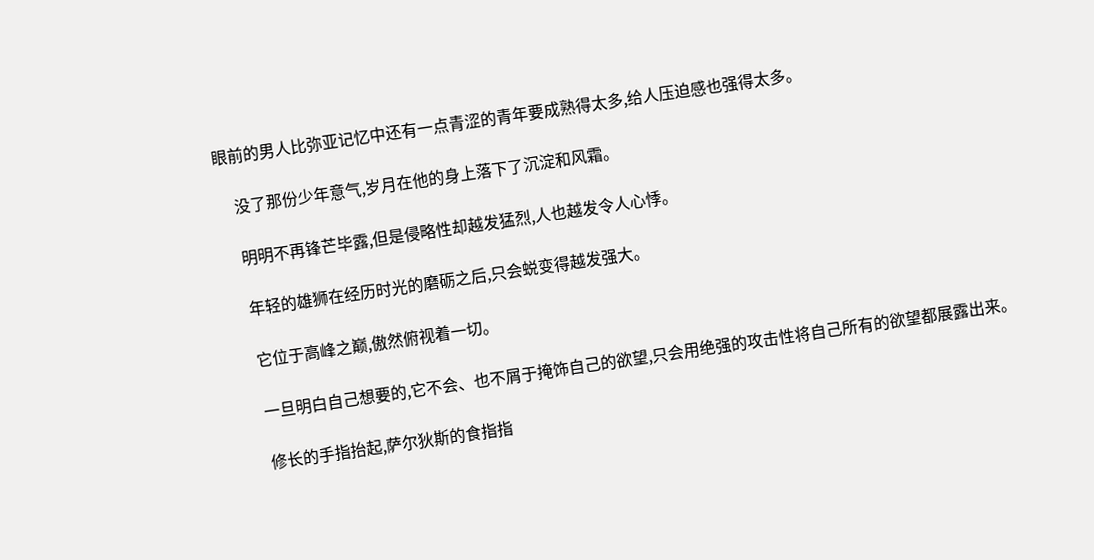眼前的男人比弥亚记忆中还有一点青涩的青年要成熟得太多,给人压迫感也强得太多。

    没了那份少年意气,岁月在他的身上落下了沉淀和风霜。

    明明不再锋芒毕露,但是侵略性却越发猛烈,人也越发令人心悸。

    年轻的雄狮在经历时光的磨砺之后,只会蜕变得越发强大。

    它位于高峰之巅,傲然俯视着一切。

    一旦明白自己想要的,它不会、也不屑于掩饰自己的欲望,只会用绝强的攻击性将自己所有的欲望都展露出来。

    修长的手指抬起,萨尔狄斯的食指指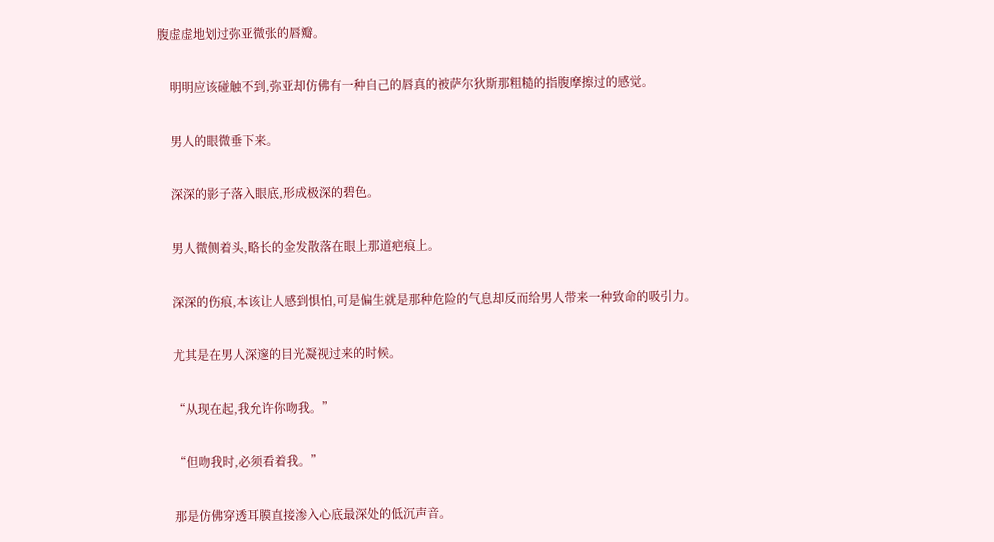腹虚虚地划过弥亚微张的唇瓣。

    明明应该碰触不到,弥亚却仿佛有一种自己的唇真的被萨尔狄斯那粗糙的指腹摩擦过的感觉。

    男人的眼微垂下来。

    深深的影子落入眼底,形成极深的碧色。

    男人微侧着头,略长的金发散落在眼上那道疤痕上。

    深深的伤痕,本该让人感到惧怕,可是偏生就是那种危险的气息却反而给男人带来一种致命的吸引力。

    尤其是在男人深邃的目光凝视过来的时候。

    “从现在起,我允许你吻我。”

    “但吻我时,必须看着我。”

    那是仿佛穿透耳膜直接渗入心底最深处的低沉声音。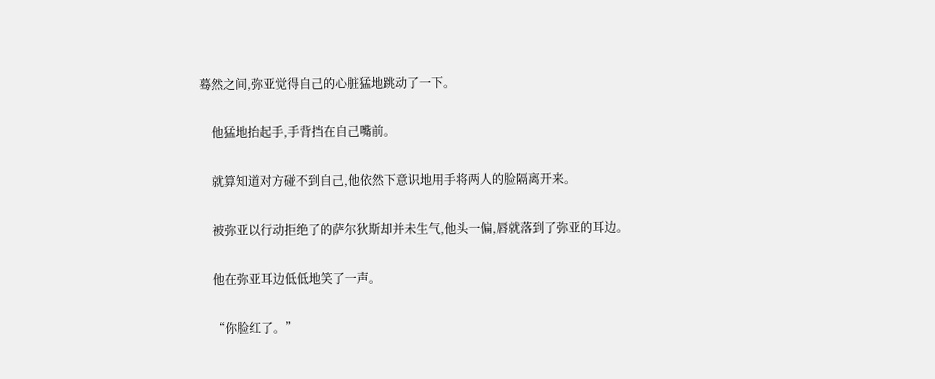蓦然之间,弥亚觉得自己的心脏猛地跳动了一下。

    他猛地抬起手,手背挡在自己嘴前。

    就算知道对方碰不到自己,他依然下意识地用手将两人的脸隔离开来。

    被弥亚以行动拒绝了的萨尔狄斯却并未生气,他头一偏,唇就落到了弥亚的耳边。

    他在弥亚耳边低低地笑了一声。

    “你脸红了。”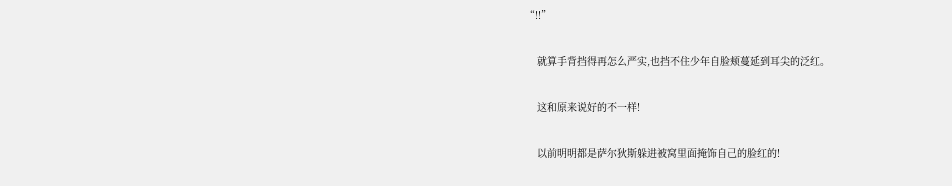“!!”

    就算手背挡得再怎么严实,也挡不住少年自脸颊蔓延到耳尖的泛红。

    这和原来说好的不一样!

    以前明明都是萨尔狄斯躲进被窝里面掩饰自己的脸红的!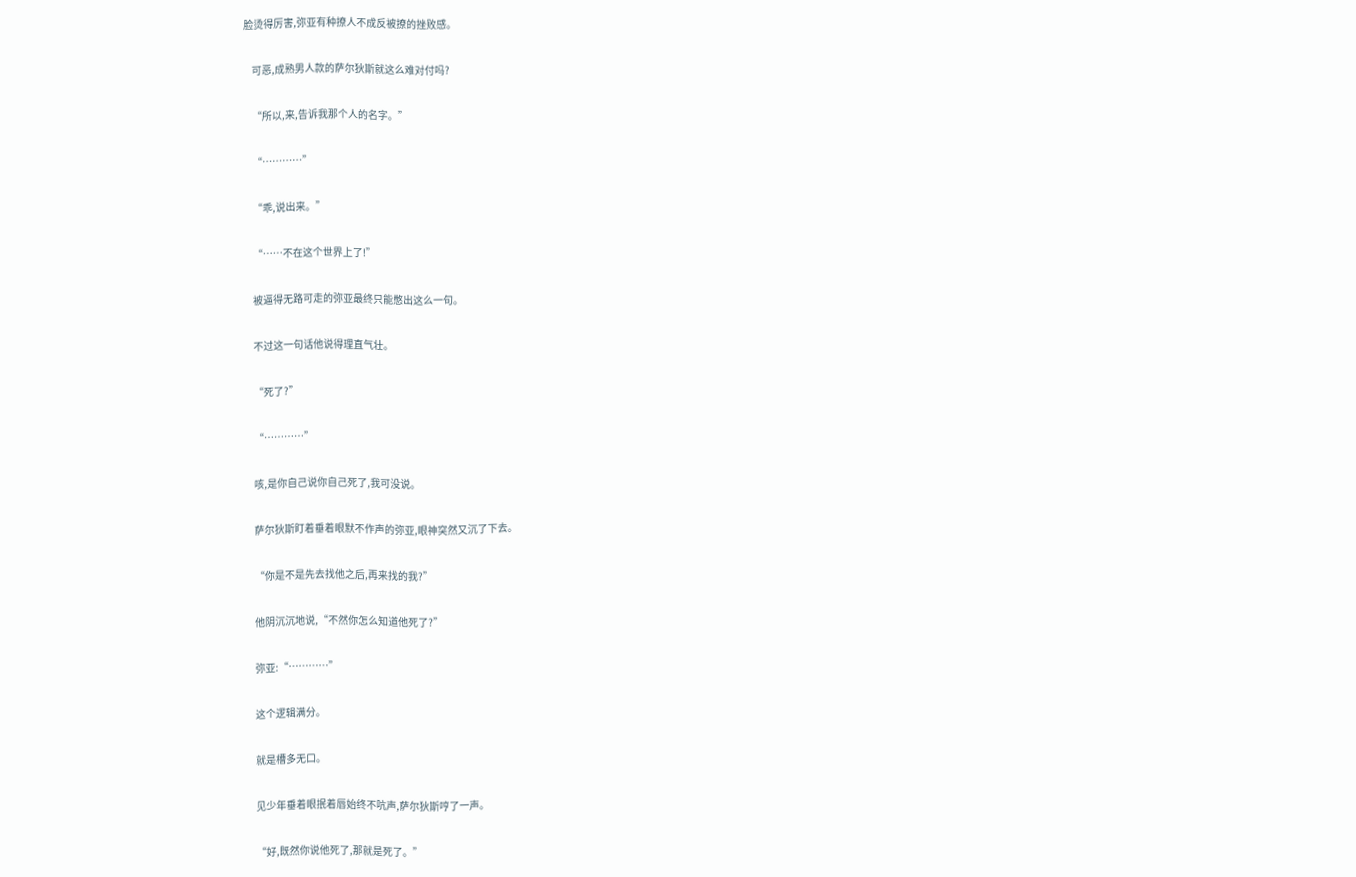脸烫得厉害,弥亚有种撩人不成反被撩的挫败感。

    可恶,成熟男人款的萨尔狄斯就这么难对付吗?

    “所以,来,告诉我那个人的名字。”

    “…………”

    “乖,说出来。”

    “……不在这个世界上了!”

    被逼得无路可走的弥亚最终只能憋出这么一句。

    不过这一句话他说得理直气壮。

    “死了?”

    “…………”

    咳,是你自己说你自己死了,我可没说。

    萨尔狄斯盯着垂着眼默不作声的弥亚,眼神突然又沉了下去。

    “你是不是先去找他之后,再来找的我?”

    他阴沉沉地说,“不然你怎么知道他死了?”

    弥亚:“…………”

    这个逻辑满分。

    就是槽多无口。

    见少年垂着眼抿着唇始终不吭声,萨尔狄斯哼了一声。

    “好,既然你说他死了,那就是死了。”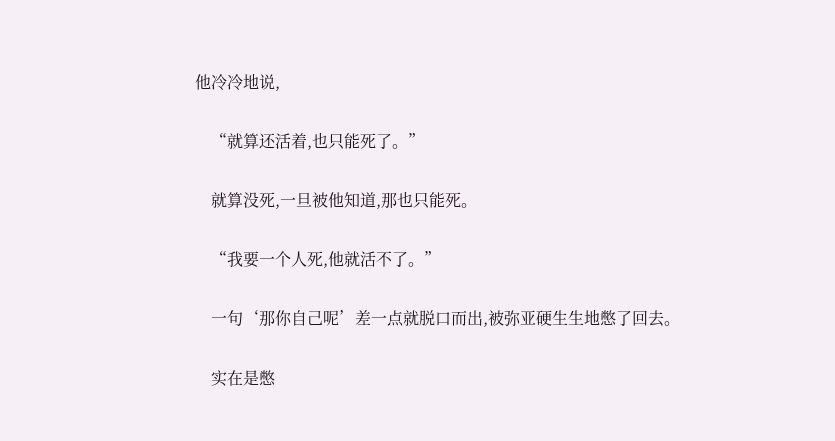他冷冷地说,

    “就算还活着,也只能死了。”

    就算没死,一旦被他知道,那也只能死。

    “我要一个人死,他就活不了。”

    一句‘那你自己呢’差一点就脱口而出,被弥亚硬生生地憋了回去。

    实在是憋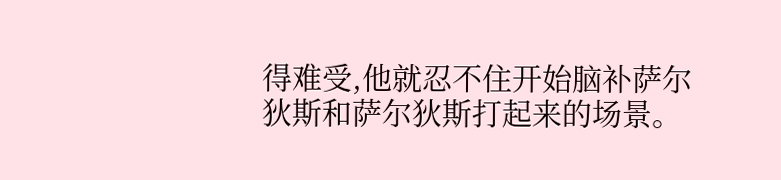得难受,他就忍不住开始脑补萨尔狄斯和萨尔狄斯打起来的场景。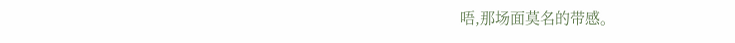唔,那场面莫名的带感。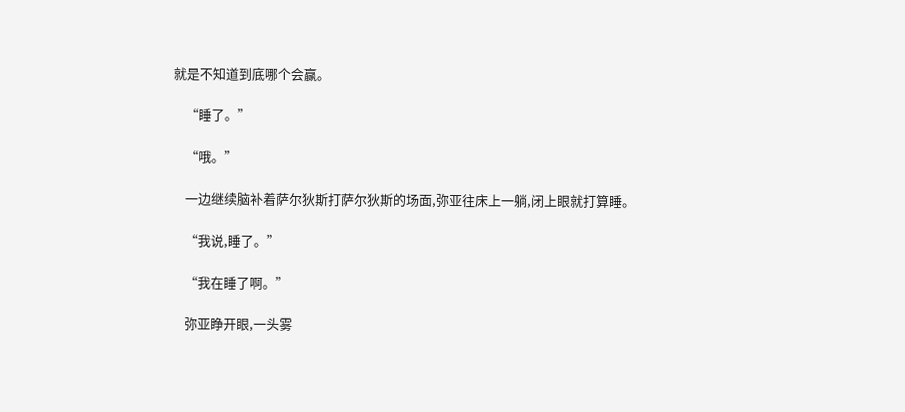就是不知道到底哪个会赢。

    “睡了。”

    “哦。”

    一边继续脑补着萨尔狄斯打萨尔狄斯的场面,弥亚往床上一躺,闭上眼就打算睡。

    “我说,睡了。”

    “我在睡了啊。”

    弥亚睁开眼,一头雾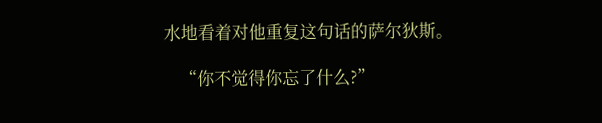水地看着对他重复这句话的萨尔狄斯。

    “你不觉得你忘了什么?”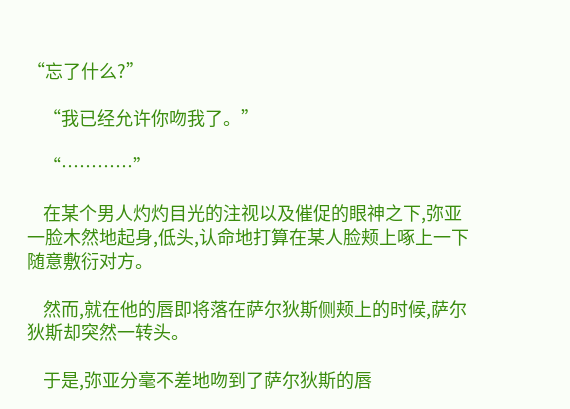“忘了什么?”

    “我已经允许你吻我了。”

    “…………”

    在某个男人灼灼目光的注视以及催促的眼神之下,弥亚一脸木然地起身,低头,认命地打算在某人脸颊上啄上一下随意敷衍对方。

    然而,就在他的唇即将落在萨尔狄斯侧颊上的时候,萨尔狄斯却突然一转头。

    于是,弥亚分毫不差地吻到了萨尔狄斯的唇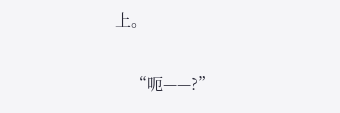上。

    “呃——?”